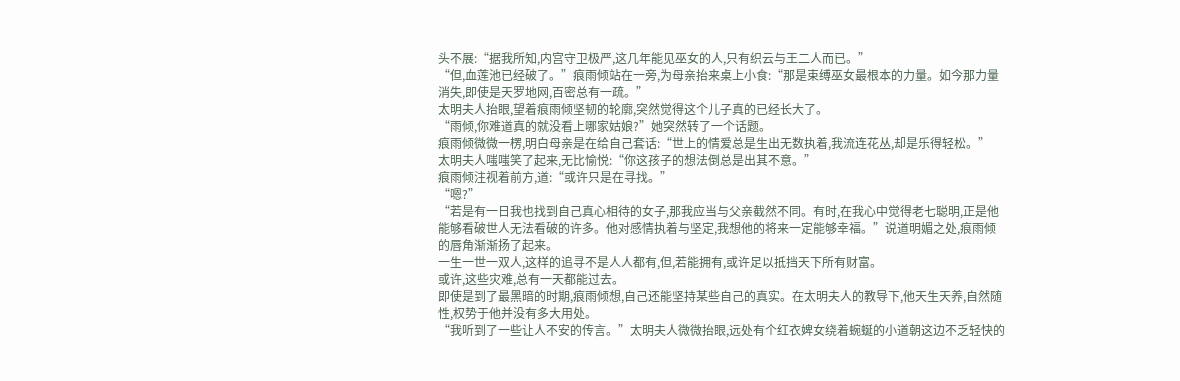头不展:“据我所知,内宫守卫极严,这几年能见巫女的人,只有织云与王二人而已。”
“但,血莲池已经破了。”痕雨倾站在一旁,为母亲抬来桌上小食:“那是束缚巫女最根本的力量。如今那力量消失,即使是天罗地网,百密总有一疏。”
太明夫人抬眼,望着痕雨倾坚韧的轮廓,突然觉得这个儿子真的已经长大了。
“雨倾,你难道真的就没看上哪家姑娘?”她突然转了一个话题。
痕雨倾微微一楞,明白母亲是在给自己套话:“世上的情爱总是生出无数执着,我流连花丛,却是乐得轻松。”
太明夫人嗤嗤笑了起来,无比愉悦:“你这孩子的想法倒总是出其不意。”
痕雨倾注视着前方,道:“或许只是在寻找。”
“嗯?”
“若是有一日我也找到自己真心相待的女子,那我应当与父亲截然不同。有时,在我心中觉得老七聪明,正是他能够看破世人无法看破的许多。他对感情执着与坚定,我想他的将来一定能够幸福。”说道明媚之处,痕雨倾的唇角渐渐扬了起来。
一生一世一双人,这样的追寻不是人人都有,但,若能拥有,或许足以抵挡天下所有财富。
或许,这些灾难,总有一天都能过去。
即使是到了最黑暗的时期,痕雨倾想,自己还能坚持某些自己的真实。在太明夫人的教导下,他天生天养,自然随性,权势于他并没有多大用处。
“我听到了一些让人不安的传言。”太明夫人微微抬眼,远处有个红衣婢女绕着蜿蜒的小道朝这边不乏轻快的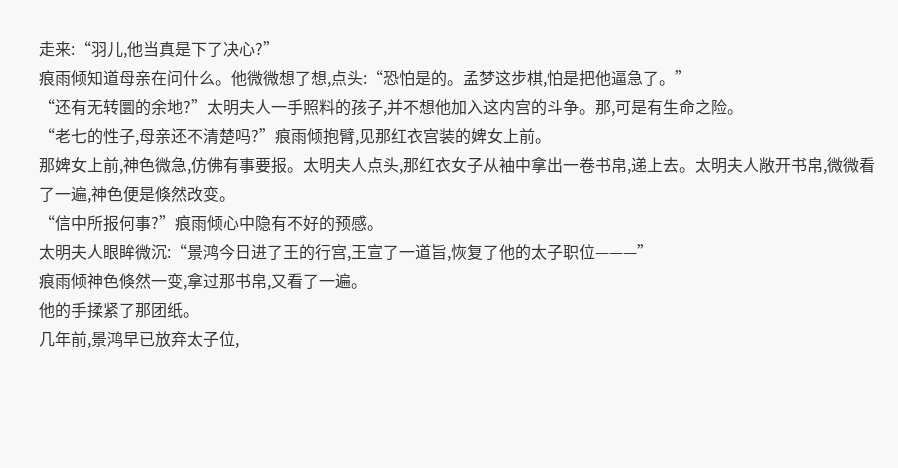走来:“羽儿,他当真是下了决心?”
痕雨倾知道母亲在问什么。他微微想了想,点头:“恐怕是的。孟梦这步棋,怕是把他逼急了。”
“还有无转圜的余地?”太明夫人一手照料的孩子,并不想他加入这内宫的斗争。那,可是有生命之险。
“老七的性子,母亲还不清楚吗?”痕雨倾抱臂,见那红衣宫装的婢女上前。
那婢女上前,神色微急,仿佛有事要报。太明夫人点头,那红衣女子从袖中拿出一卷书帛,递上去。太明夫人敞开书帛,微微看了一遍,神色便是倏然改变。
“信中所报何事?”痕雨倾心中隐有不好的预感。
太明夫人眼眸微沉:“景鸿今日进了王的行宫,王宣了一道旨,恢复了他的太子职位———”
痕雨倾神色倏然一变,拿过那书帛,又看了一遍。
他的手揉紧了那团纸。
几年前,景鸿早已放弃太子位,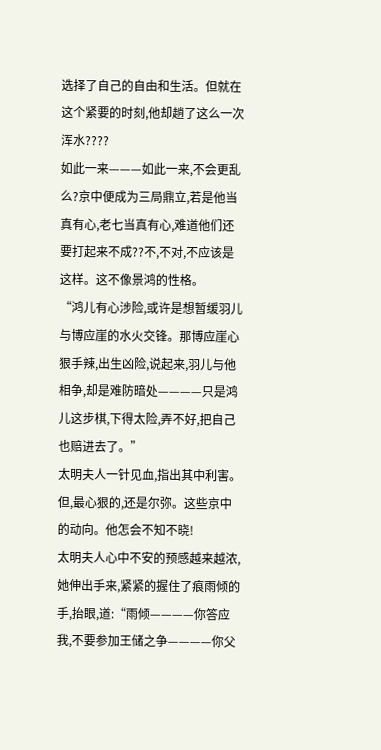选择了自己的自由和生活。但就在这个紧要的时刻,他却趟了这么一次浑水????
如此一来———如此一来,不会更乱么?京中便成为三局鼎立,若是他当真有心,老七当真有心,难道他们还要打起来不成??不,不对,不应该是这样。这不像景鸿的性格。
“鸿儿有心涉险,或许是想暂缓羽儿与博应崖的水火交锋。那博应崖心狠手辣,出生凶险,说起来,羽儿与他相争,却是难防暗处————只是鸿儿这步棋,下得太险,弄不好,把自己也赔进去了。”
太明夫人一针见血,指出其中利害。
但,最心狠的,还是尔弥。这些京中的动向。他怎会不知不晓!
太明夫人心中不安的预感越来越浓,她伸出手来,紧紧的握住了痕雨倾的手,抬眼,道:“雨倾————你答应我,不要参加王储之争————你父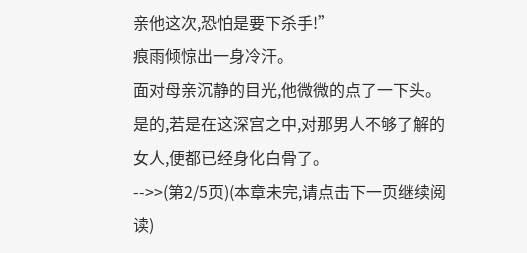亲他这次,恐怕是要下杀手!”
痕雨倾惊出一身冷汗。
面对母亲沉静的目光,他微微的点了一下头。
是的,若是在这深宫之中,对那男人不够了解的女人,便都已经身化白骨了。
-->>(第2/5页)(本章未完,请点击下一页继续阅读)